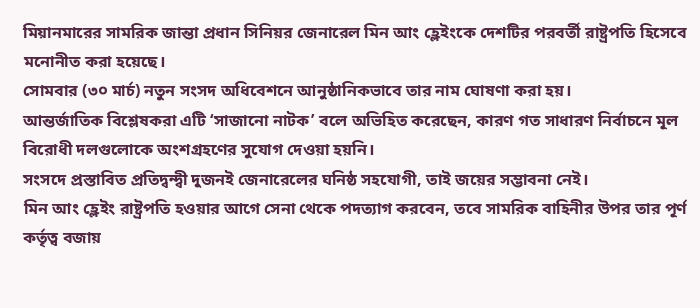মিয়ানমারের সামরিক জান্তা প্রধান সিনিয়র জেনারেল মিন আং হ্লেইংকে দেশটির পরবর্তী রাষ্ট্রপতি হিসেবে মনোনীত করা হয়েছে।
সোমবার (৩০ মার্চ) নতুন সংসদ অধিবেশনে আনুষ্ঠানিকভাবে তার নাম ঘোষণা করা হয়।
আন্তর্জাতিক বিশ্লেষকরা এটি ‘সাজানো নাটক’ বলে অভিহিত করেছেন, কারণ গত সাধারণ নির্বাচনে মূল বিরোধী দলগুলোকে অংশগ্রহণের সুযোগ দেওয়া হয়নি।
সংসদে প্রস্তাবিত প্রতিদ্বন্দ্বী দুজনই জেনারেলের ঘনিষ্ঠ সহযোগী, তাই জয়ের সম্ভাবনা নেই।
মিন আং হ্লেইং রাষ্ট্রপতি হওয়ার আগে সেনা থেকে পদত্যাগ করবেন, তবে সামরিক বাহিনীর উপর তার পূর্ণ কর্তৃত্ব বজায়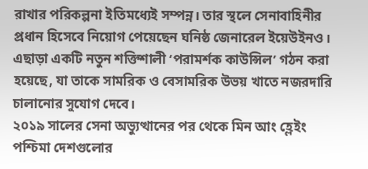রাখার পরিকল্পনা ইতিমধ্যেই সম্পন্ন। তার স্থলে সেনাবাহিনীর প্রধান হিসেবে নিয়োগ পেয়েছেন ঘনিষ্ঠ জেনারেল ইয়েউইনও। এছাড়া একটি নতুন শক্তিশালী ‘পরামর্শক কাউন্সিল’ গঠন করা হয়েছে, যা তাকে সামরিক ও বেসামরিক উভয় খাতে নজরদারি চালানোর সুযোগ দেবে।
২০১৯ সালের সেনা অভ্যুত্থানের পর থেকে মিন আং হ্লেইং পশ্চিমা দেশগুলোর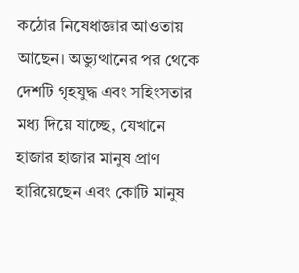কঠোর নিষেধাজ্ঞার আওতায় আছেন। অভ্যুত্থানের পর থেকে দেশটি গৃহযুদ্ধ এবং সহিংসতার মধ্য দিয়ে যাচ্ছে, যেখানে হাজার হাজার মানুষ প্রাণ হারিয়েছেন এবং কোটি মানুষ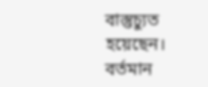বাস্তুচ্যুত হয়েছেন।
বর্তমান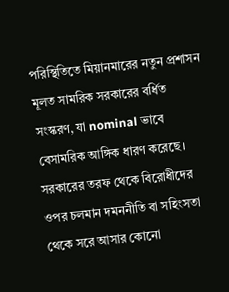পরিস্থিতিতে মিয়ানমারের নতুন প্রশাসন মূলত সামরিক সরকারের বর্ধিত সংস্করণ, যা nominal ভাবে বেসামরিক আঙ্গিক ধারণ করেছে। সরকারের তরফ থেকে বিরোধীদের ওপর চলমান দমননীতি বা সহিংসতা থেকে সরে আসার কোনো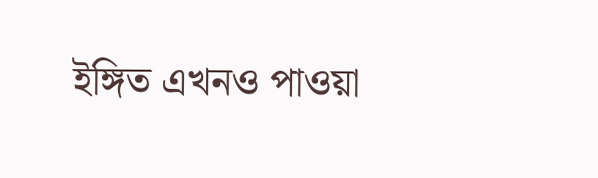ইঙ্গিত এখনও পাওয়া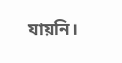যায়নি।